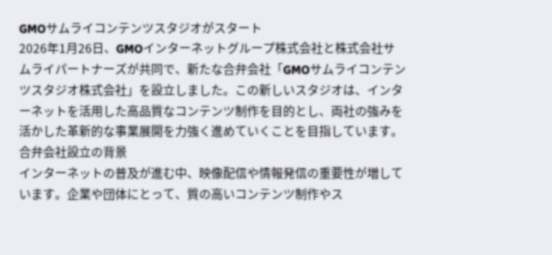GMOサムライコンテンツスタジオがスタート
2026年1月26日、GMOインターネットグループ株式会社と株式会社サムライパートナーズが共同で、新たな合弁会社「GMOサムライコンテンツスタジオ株式会社」を設立しました。この新しいスタジオは、インターネットを活用した高品質なコンテンツ制作を目的とし、両社の強みを活かした革新的な事業展開を力強く進めていくことを目指しています。
合弁会社設立の背景
インターネットの普及が進む中、映像配信や情報発信の重要性が増しています。企業や団体にとって、質の高いコンテンツ制作やス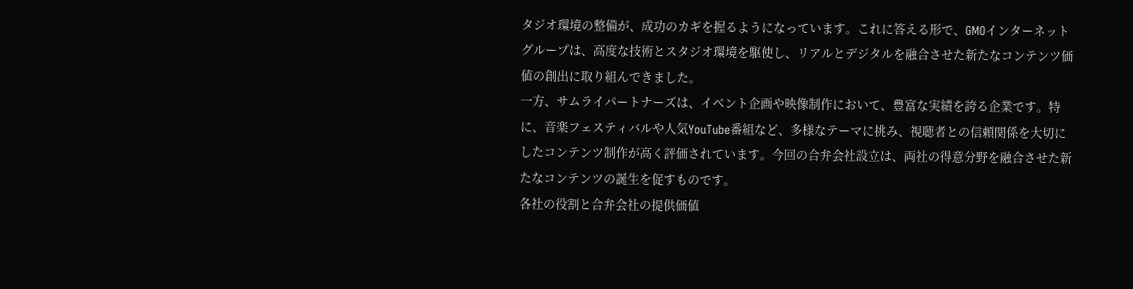タジオ環境の整備が、成功のカギを握るようになっています。これに答える形で、GMOインターネットグループは、高度な技術とスタジオ環境を駆使し、リアルとデジタルを融合させた新たなコンテンツ価値の創出に取り組んできました。
一方、サムライパートナーズは、イベント企画や映像制作において、豊富な実績を誇る企業です。特に、音楽フェスティバルや人気YouTube番組など、多様なテーマに挑み、視聴者との信頼関係を大切にしたコンテンツ制作が高く評価されています。今回の合弁会社設立は、両社の得意分野を融合させた新たなコンテンツの誕生を促すものです。
各社の役割と合弁会社の提供価値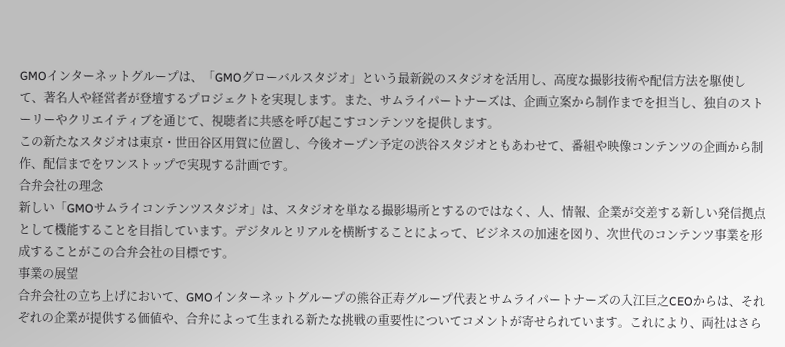GMOインターネットグループは、「GMOグローバルスタジオ」という最新鋭のスタジオを活用し、高度な撮影技術や配信方法を駆使して、著名人や経営者が登壇するプロジェクトを実現します。また、サムライパートナーズは、企画立案から制作までを担当し、独自のストーリーやクリエイティブを通じて、視聴者に共感を呼び起こすコンテンツを提供します。
この新たなスタジオは東京・世田谷区用賀に位置し、今後オープン予定の渋谷スタジオともあわせて、番組や映像コンテンツの企画から制作、配信までをワンストップで実現する計画です。
合弁会社の理念
新しい「GMOサムライコンテンツスタジオ」は、スタジオを単なる撮影場所とするのではなく、人、情報、企業が交差する新しい発信拠点として機能することを目指しています。デジタルとリアルを横断することによって、ビジネスの加速を図り、次世代のコンテンツ事業を形成することがこの合弁会社の目標です。
事業の展望
合弁会社の立ち上げにおいて、GMOインターネットグループの熊谷正寿グループ代表とサムライパートナーズの入江巨之CEOからは、それぞれの企業が提供する価値や、合弁によって生まれる新たな挑戦の重要性についてコメントが寄せられています。これにより、両社はさら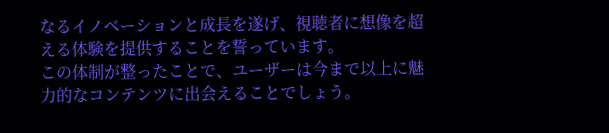なるイノベーションと成長を遂げ、視聴者に想像を超える体験を提供することを誓っています。
この体制が整ったことで、ユーザーは今まで以上に魅力的なコンテンツに出会えることでしょう。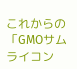これからの「GMOサムライコン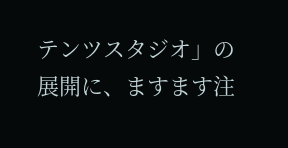テンツスタジオ」の展開に、ますます注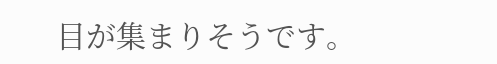目が集まりそうです。